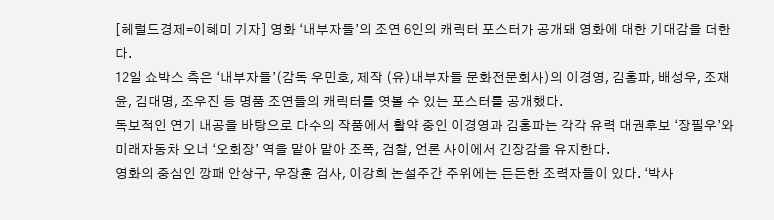[헤럴드경제=이혜미 기자] 영화 ‘내부자들’의 조연 6인의 캐릭터 포스터가 공개돼 영화에 대한 기대감을 더한다.
12일 쇼박스 측은 ‘내부자들’(감독 우민호, 제작 (유)내부자들 문화전문회사)의 이경영, 김홍파, 배성우, 조재윤, 김대명, 조우진 등 명품 조연들의 캐릭터를 엿볼 수 있는 포스터를 공개했다.
독보적인 연기 내공을 바탕으로 다수의 작품에서 활약 중인 이경영과 김홍파는 각각 유력 대권후보 ‘장필우’와 미래자동차 오너 ‘오회장’ 역을 맡아 맡아 조폭, 검찰, 언론 사이에서 긴장감을 유지한다.
영화의 중심인 깡패 안상구, 우장훈 검사, 이강희 논설주간 주위에는 든든한 조력자들이 있다. ‘박사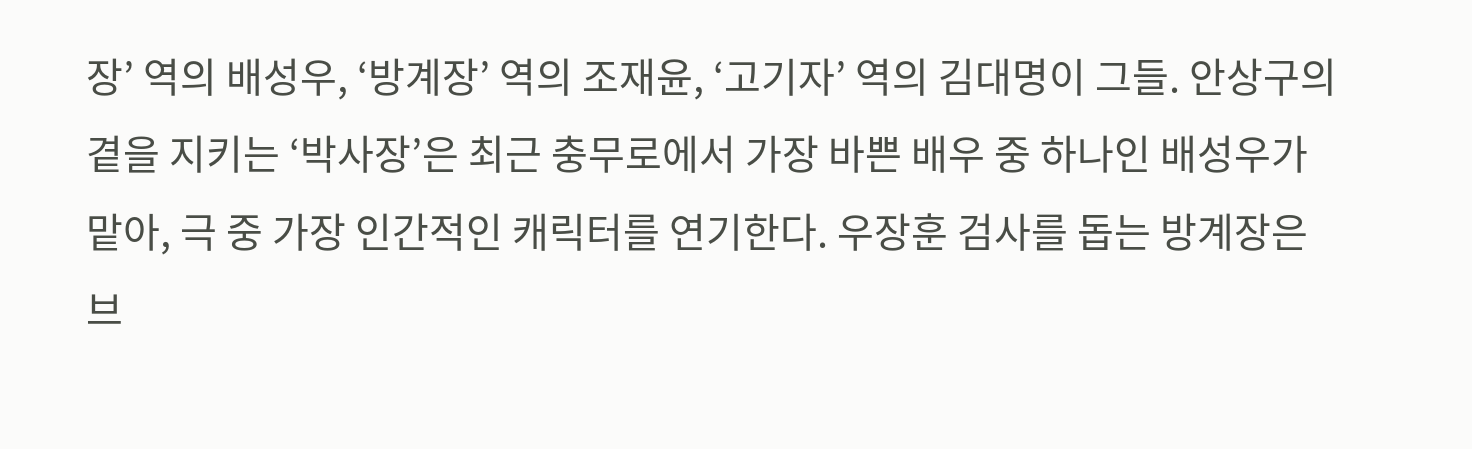장’ 역의 배성우, ‘방계장’ 역의 조재윤, ‘고기자’ 역의 김대명이 그들. 안상구의 곁을 지키는 ‘박사장’은 최근 충무로에서 가장 바쁜 배우 중 하나인 배성우가 맡아, 극 중 가장 인간적인 캐릭터를 연기한다. 우장훈 검사를 돕는 방계장은 브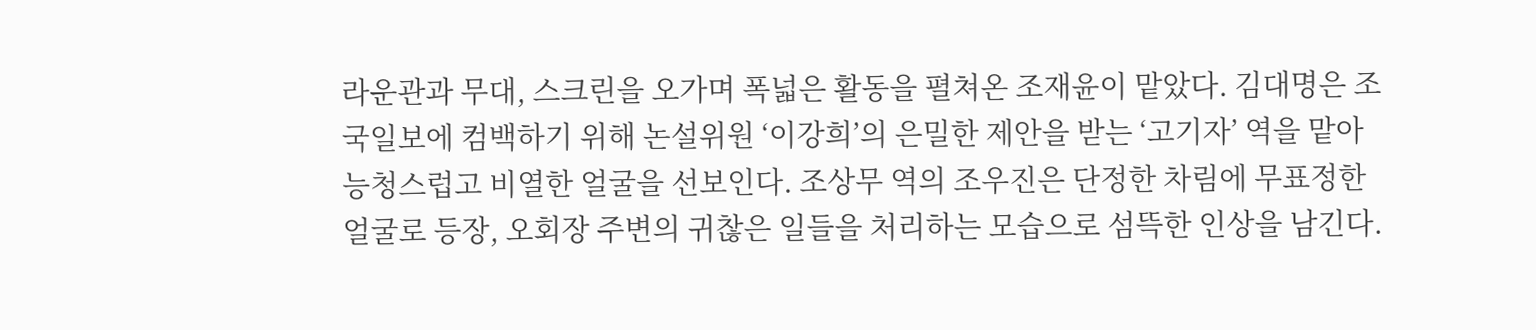라운관과 무대, 스크린을 오가며 폭넓은 활동을 펼쳐온 조재윤이 맡았다. 김대명은 조국일보에 컴백하기 위해 논설위원 ‘이강희’의 은밀한 제안을 받는 ‘고기자’ 역을 맡아 능청스럽고 비열한 얼굴을 선보인다. 조상무 역의 조우진은 단정한 차림에 무표정한 얼굴로 등장, 오회장 주변의 귀찮은 일들을 처리하는 모습으로 섬뜩한 인상을 남긴다.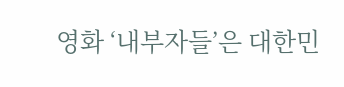영화 ‘내부자들’은 대한민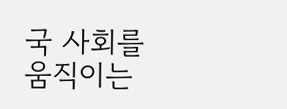국 사회를 움직이는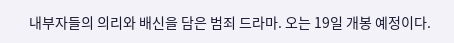내부자들의 의리와 배신을 담은 범죄 드라마. 오는 19일 개봉 예정이다.